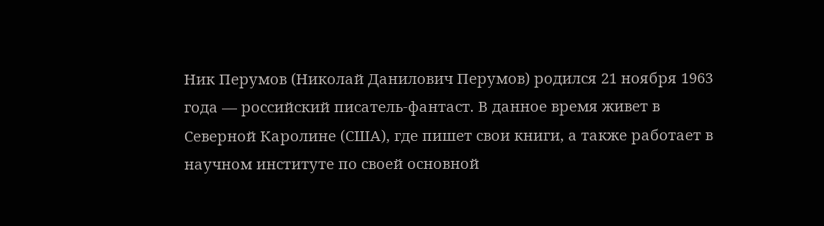Ник Перумов (Николай Данилович Перумов) родился 21 ноября 1963 года — российский писатель-фантаст. В данное время живет в Северной Каролине (США), где пишет свои книги, а также работает в научном институте по своей основной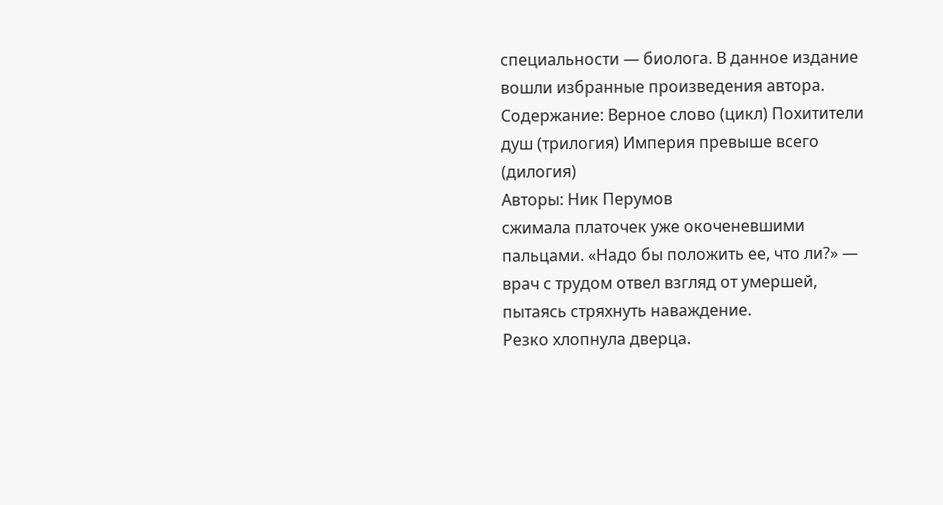специальности — биолога. В данное издание вошли избранные произведения автора. Содержание: Верное слово (цикл) Похитители душ (трилогия) Империя превыше всего (дилогия)
Авторы: Ник Перумов
сжимала платочек уже окоченевшими пальцами. «Надо бы положить ее, что ли?» — врач с трудом отвел взгляд от умершей, пытаясь стряхнуть наваждение.
Резко хлопнула дверца.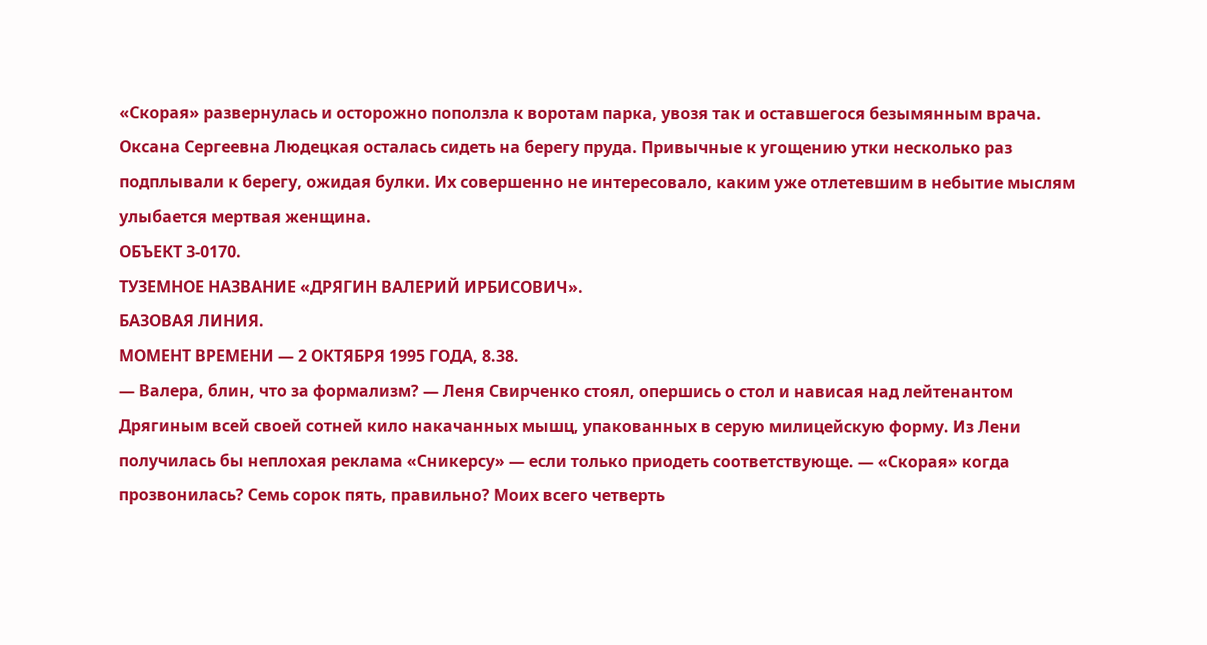«Скорая» развернулась и осторожно поползла к воротам парка, увозя так и оставшегося безымянным врача.
Оксана Сергеевна Людецкая осталась сидеть на берегу пруда. Привычные к угощению утки несколько раз подплывали к берегу, ожидая булки. Их совершенно не интересовало, каким уже отлетевшим в небытие мыслям улыбается мертвая женщина.
ОБЪЕКТ З-0170.
ТУЗЕМНОЕ НАЗВАНИЕ «ДРЯГИН ВАЛЕРИЙ ИРБИСОВИЧ».
БАЗОВАЯ ЛИНИЯ.
МОМЕНТ ВРЕМЕНИ — 2 ОКТЯБРЯ 1995 ГОДА, 8.38.
— Валера, блин, что за формализм? — Леня Свирченко стоял, опершись о стол и нависая над лейтенантом Дрягиным всей своей сотней кило накачанных мышц, упакованных в серую милицейскую форму. Из Лени получилась бы неплохая реклама «Сникерсу» — если только приодеть соответствующе. — «Скорая» когда прозвонилась? Семь сорок пять, правильно? Моих всего четверть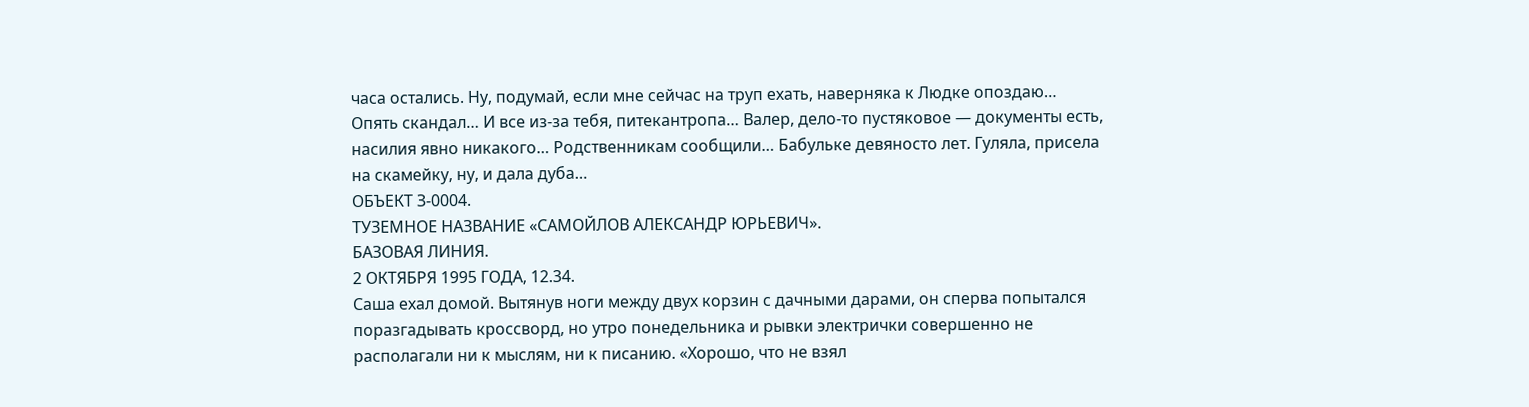часа остались. Ну, подумай, если мне сейчас на труп ехать, наверняка к Людке опоздаю… Опять скандал… И все из-за тебя, питекантропа… Валер, дело-то пустяковое — документы есть, насилия явно никакого… Родственникам сообщили… Бабульке девяносто лет. Гуляла, присела на скамейку, ну, и дала дуба…
ОБЪЕКТ З-0004.
ТУЗЕМНОЕ НАЗВАНИЕ «САМОЙЛОВ АЛЕКСАНДР ЮРЬЕВИЧ».
БАЗОВАЯ ЛИНИЯ.
2 ОКТЯБРЯ 1995 ГОДА, 12.34.
Саша ехал домой. Вытянув ноги между двух корзин с дачными дарами, он сперва попытался поразгадывать кроссворд, но утро понедельника и рывки электрички совершенно не располагали ни к мыслям, ни к писанию. «Хорошо, что не взял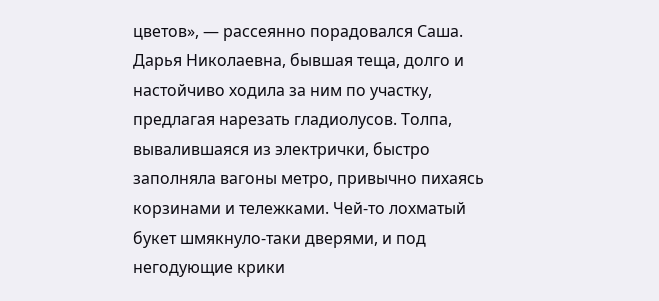цветов», — рассеянно порадовался Саша. Дарья Николаевна, бывшая теща, долго и настойчиво ходила за ним по участку, предлагая нарезать гладиолусов. Толпа, вывалившаяся из электрички, быстро заполняла вагоны метро, привычно пихаясь корзинами и тележками. Чей-то лохматый букет шмякнуло-таки дверями, и под негодующие крики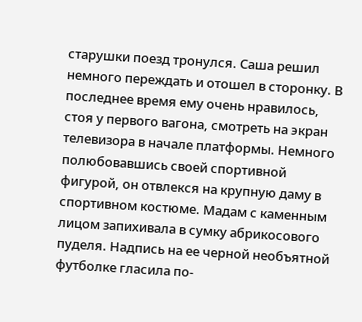старушки поезд тронулся. Саша решил немного переждать и отошел в сторонку. В последнее время ему очень нравилось, стоя у первого вагона, смотреть на экран телевизора в начале платформы. Немного полюбовавшись своей спортивной фигурой, он отвлекся на крупную даму в спортивном костюме. Мадам с каменным лицом запихивала в сумку абрикосового пуделя. Надпись на ее черной необъятной футболке гласила по-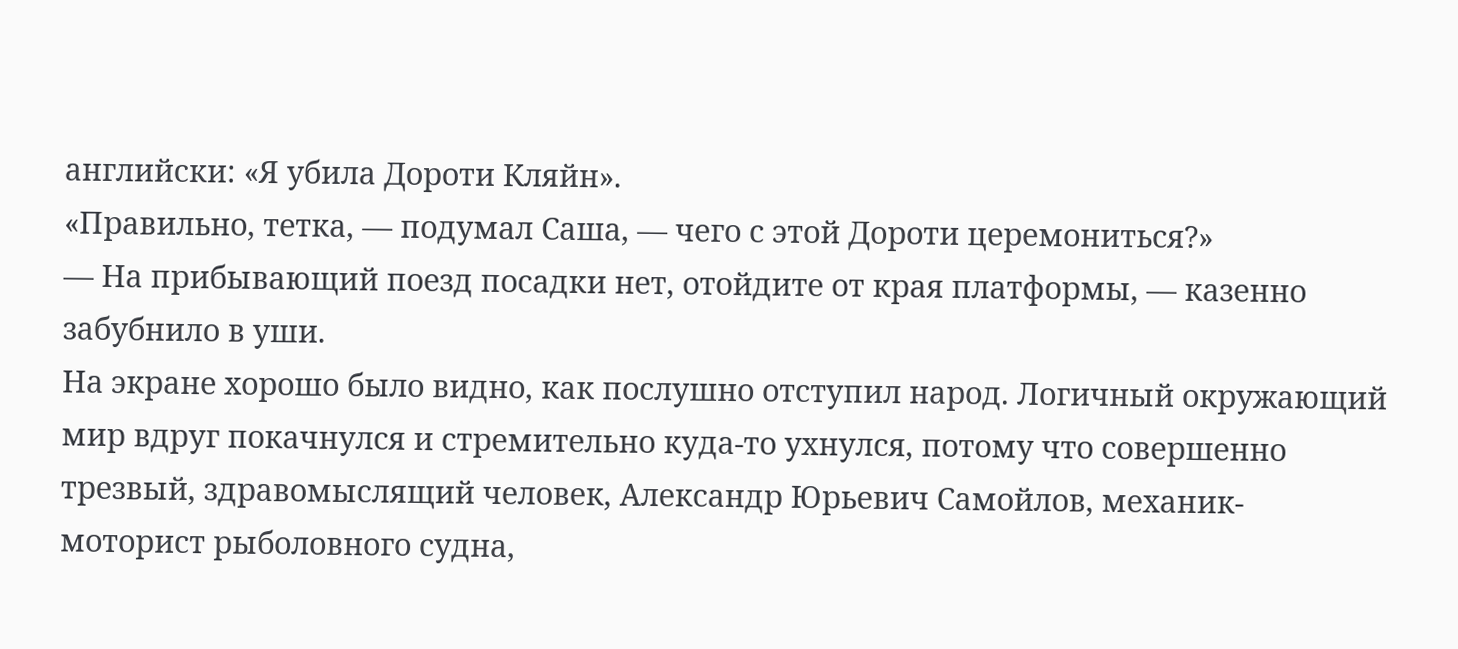английски: «Я убила Дороти Кляйн».
«Правильно, тетка, — подумал Саша, — чего с этой Дороти церемониться?»
— На прибывающий поезд посадки нет, отойдите от края платформы, — казенно забубнило в уши.
На экране хорошо было видно, как послушно отступил народ. Логичный окружающий мир вдруг покачнулся и стремительно куда-то ухнулся, потому что совершенно трезвый, здравомыслящий человек, Александр Юрьевич Самойлов, механик-моторист рыболовного судна,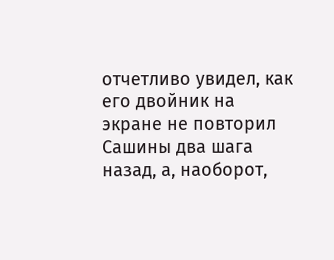отчетливо увидел, как его двойник на экране не повторил Сашины два шага назад, а, наоборот,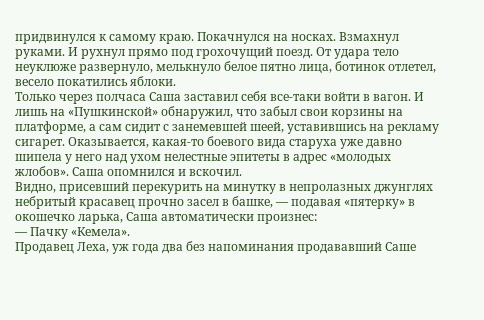придвинулся к самому краю. Покачнулся на носках. Взмахнул руками. И рухнул прямо под грохочущий поезд. От удара тело неуклюже развернуло, мелькнуло белое пятно лица, ботинок отлетел, весело покатились яблоки.
Только через полчаса Саша заставил себя все-таки войти в вагон. И лишь на «Пушкинской» обнаружил, что забыл свои корзины на платформе, а сам сидит с занемевшей шеей, уставившись на рекламу сигарет. Оказывается, какая-то боевого вида старуха уже давно шипела у него над ухом нелестные эпитеты в адрес «молодых жлобов». Саша опомнился и вскочил.
Видно, присевший перекурить на минутку в непролазных джунглях небритый красавец прочно засел в башке, — подавая «пятерку» в окошечко ларька, Саша автоматически произнес:
— Пачку «Кемела».
Продавец Леха, уж года два без напоминания продававший Саше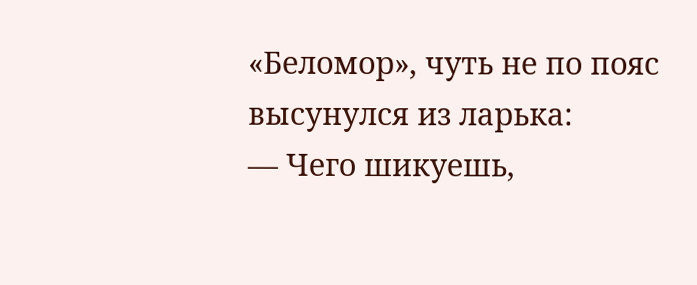«Беломор», чуть не по пояс высунулся из ларька:
— Чего шикуешь,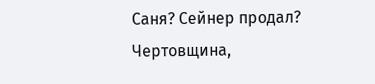Саня? Сейнер продал?
Чертовщина,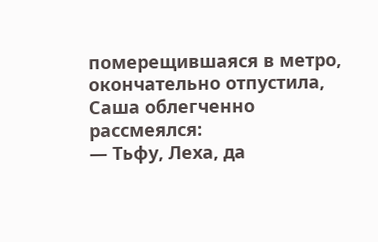померещившаяся в метро, окончательно отпустила, Саша облегченно рассмеялся:
— Тьфу, Леха, да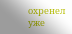охренел уже